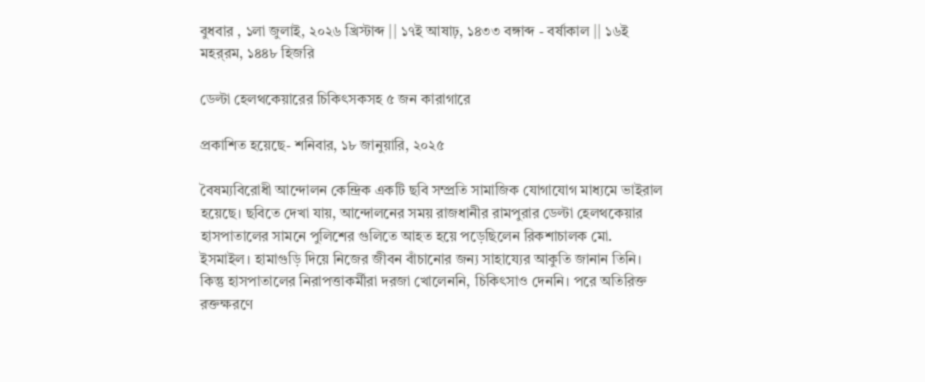বুধবার , ১লা জুলাই, ২০২৬ খ্রিস্টাব্দ || ১৭ই আষাঢ়, ১৪৩৩ বঙ্গাব্দ - বর্ষাকাল || ১৬ই মহর্‌রম, ১৪৪৮ হিজরি

ডেল্টা হেলথকেয়ারের চিকিৎসকসহ ৫ জন কারাগারে

প্রকাশিত হয়েছে- শনিবার, ১৮ জানুয়ারি, ২০২৫

বৈষম্যবিরোধী আন্দোলন কেন্দ্রিক একটি ছবি সম্প্রতি সামাজিক যোগাযোগ মাধ্যমে ভাইরাল হয়েছে। ছবিতে দেখা যায়, আন্দোলনের সময় রাজধানীর রামপুরার ডেল্টা হেলথকেয়ার হাসপাতালের সামনে পুলিশের গুলিতে আহত হয়ে পড়েছিলেন রিকশাচালক মো. ইসমাইল। হামাগুড়ি দিয়ে নিজের জীবন বাঁচানোর জন্য সাহায্যের আকুতি জানান তিনি। কিন্তু হাসপাতালের নিরাপত্তাকর্মীরা দরজা খোলেননি, চিকিৎসাও দেননি। পরে অতিরিক্ত রক্তক্ষরণে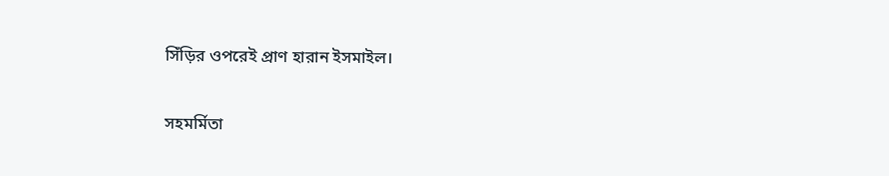সিঁড়ির ওপরেই প্রাণ হারান ইসমাইল।

সহমর্মিতা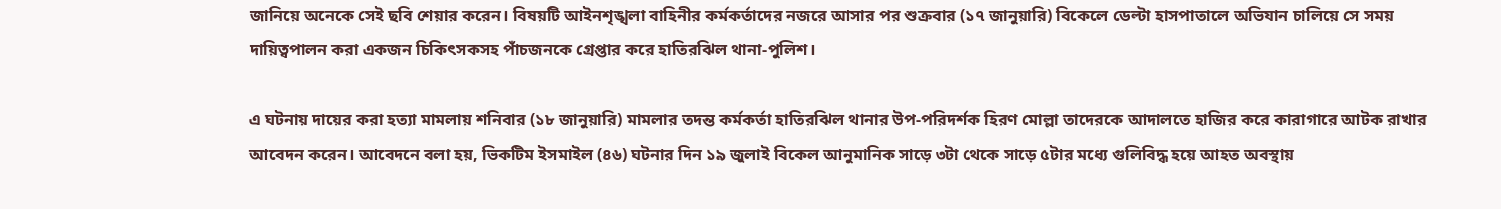জানিয়ে অনেকে সেই ছবি শেয়ার করেন। বিষয়টি আইনশৃঙ্খলা বাহিনীর কর্মকর্তাদের নজরে আসার পর শুক্রবার (১৭ জানুয়ারি) বিকেলে ডেল্টা হাসপাতালে অভিযান চালিয়ে সে সময় দায়িত্বপালন করা একজন চিকিৎসকসহ পাঁচজনকে গ্রেপ্তার করে হাতিরঝিল থানা-পুলিশ।

এ ঘটনায় দায়ের করা হত্যা মামলায় শনিবার (১৮ জানুয়ারি) মামলার তদন্ত কর্মকর্তা হাতিরঝিল থানার উপ-পরিদর্শক হিরণ মোল্লা তাদেরকে আদালতে হাজির করে কারাগারে আটক রাখার আবেদন করেন। আবেদনে বলা হয়, ভিকটিম ইসমাইল (৪৬) ঘটনার দিন ১৯ জুলাই বিকেল আনুমানিক সাড়ে ৩টা থেকে সাড়ে ৫টার মধ্যে গুলিবিদ্ধ হয়ে আহত অবস্থায়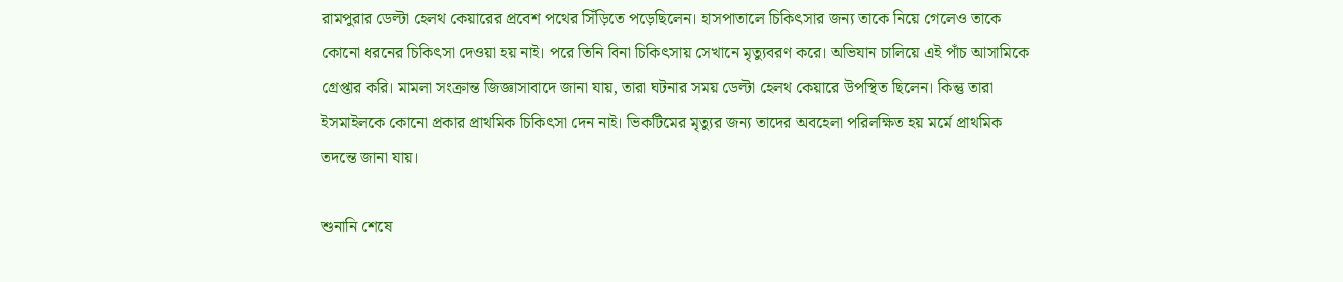রামপুরার ডেল্টা হেলথ কেয়ারের প্রবেশ পথের সিঁড়িতে পড়েছিলেন। হাসপাতালে চিকিৎসার জন্য তাকে নিয়ে গেলেও তাকে কোনো ধরনের চিকিৎসা দেওয়া হয় নাই। পরে তিনি বিনা চিকিৎসায় সেখানে মৃত্যুবরণ করে। অভিযান চালিয়ে এই পাঁচ আসামিকে গ্রেপ্তার করি। মামলা সংক্রান্ত জিজ্ঞাসাবাদে জানা যায়, তারা ঘটনার সময় ডেল্টা হেলথ কেয়ারে উপস্থিত ছিলেন। কিন্তু তারা ইসমাইলকে কোনো প্রকার প্রাথমিক চিকিৎসা দেন নাই। ভিকটিমের মৃত্যুর জন্য তাদের অবহেলা পরিলক্ষিত হয় মর্মে প্রাথমিক তদন্তে জানা যায়।

শুনানি শেষে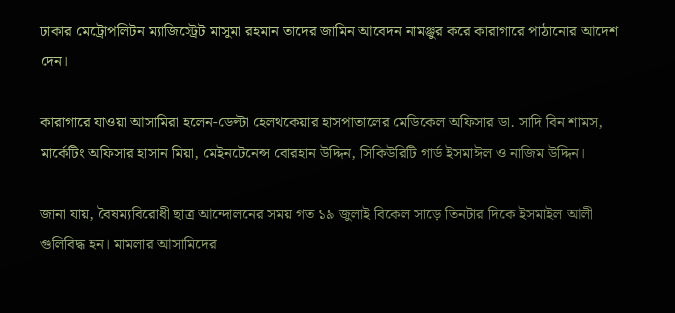ঢাকার মেট্রোপলিটন ম্যাজিস্ট্রেট মাসুমা রহমান তাদের জামিন আবেদন নামঞ্জুর করে কারাগারে পাঠানোর আদেশ দেন।

কারাগারে যাওয়া আসামিরা হলেন-ডেল্টা হেলথকেয়ার হাসপাতালের মেডিকেল অফিসার ডা. সাদি বিন শামস, মার্কেটিং অফিসার হাসান মিয়া, মেইনটেনেন্স বোরহান উদ্দিন, সিকিউরিটি গার্ড ইসমাঈল ও নাজিম উদ্দিন।

জানা যায়, বৈষম্যবিরোধী ছাত্র আন্দোলনের সময় গত ১৯ জুলাই বিকেল সাড়ে তিনটার দিকে ইসমাইল আলী গুলিবিদ্ধ হন। মামলার আসামিদের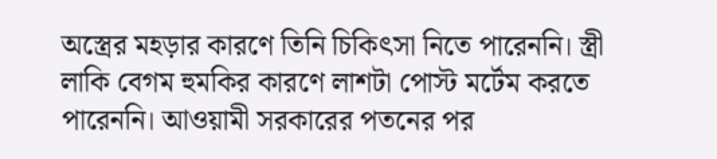অস্ত্রের মহড়ার কারণে তিনি চিকিৎসা নিতে পারেননি। স্ত্রী লাকি বেগম হুমকির কারণে লাশটা পোস্ট মর্টেম করতে পারেননি। আওয়ামী সরকারের পতনের পর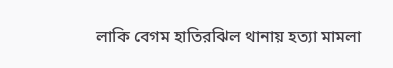লাকি বেগম হাতিরঝিল থানায় হত্যা মামলা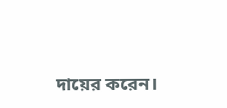দায়ের করেন।